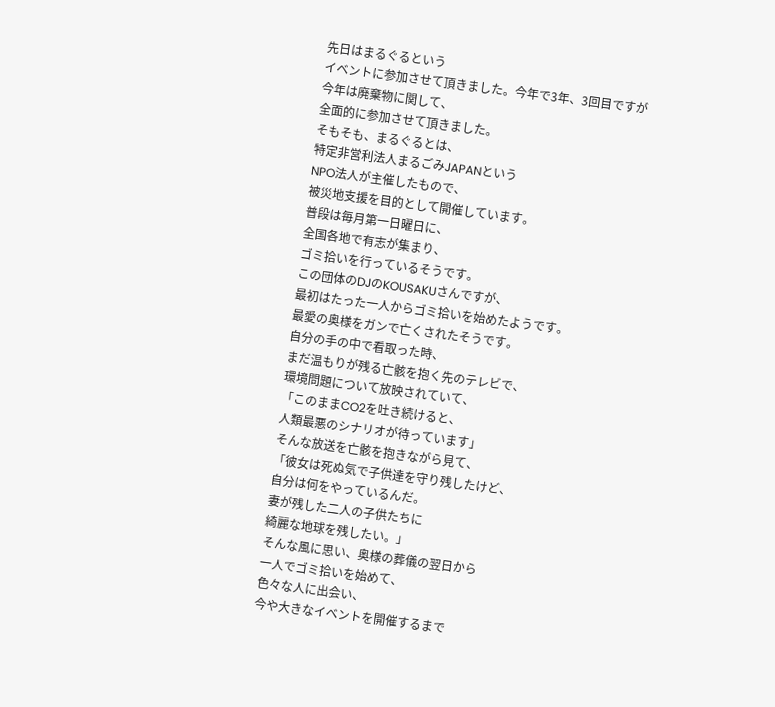先日はまるぐるという
イベントに参加させて頂きました。今年で3年、3回目ですが
今年は廃棄物に関して、
全面的に参加させて頂きました。
そもそも、まるぐるとは、
特定非営利法人まるごみJAPANという
NPO法人が主催したもので、
被災地支援を目的として開催しています。
普段は毎月第一日曜日に、
全国各地で有志が集まり、
ゴミ拾いを行っているそうです。
この団体のDJのKOUSAKUさんですが、
最初はたった一人からゴミ拾いを始めたようです。
最愛の奥様をガンで亡くされたそうです。
自分の手の中で看取った時、
まだ温もりが残る亡骸を抱く先のテレビで、
環境問題について放映されていて、
「このままCO2を吐き続けると、
人類最悪のシナリオが待っています」
そんな放送を亡骸を抱きながら見て、
「彼女は死ぬ気で子供達を守り残したけど、
自分は何をやっているんだ。
妻が残した二人の子供たちに
綺麗な地球を残したい。」
そんな風に思い、奥様の葬儀の翌日から
一人でゴミ拾いを始めて、
色々な人に出会い、
今や大きなイベントを開催するまで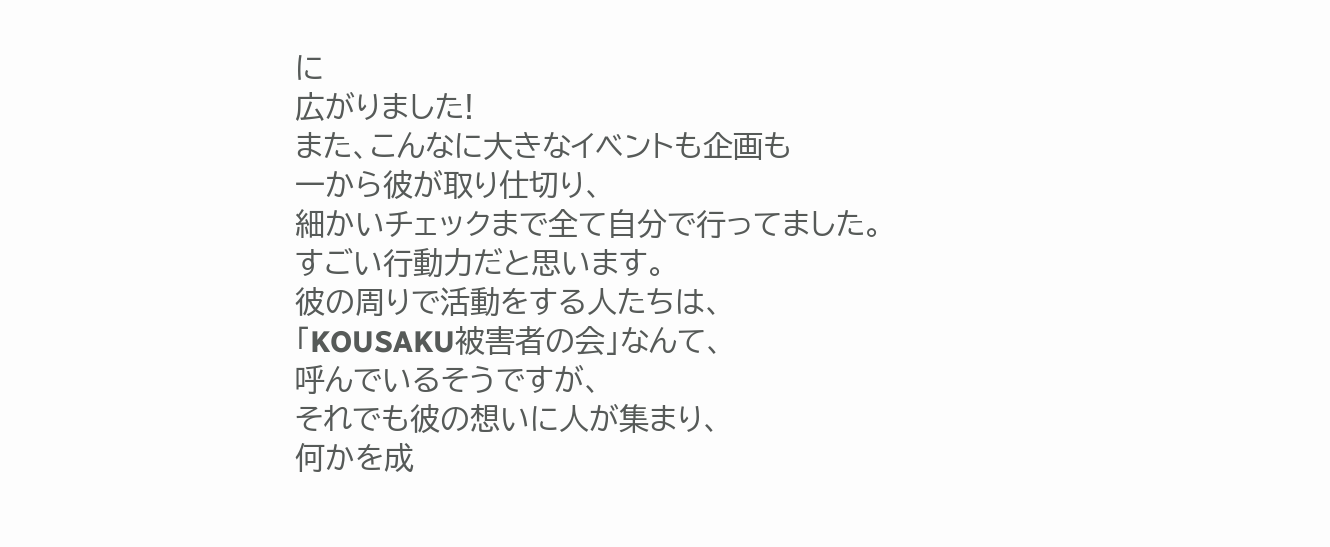に
広がりました!
また、こんなに大きなイベントも企画も
一から彼が取り仕切り、
細かいチェックまで全て自分で行ってました。
すごい行動力だと思います。
彼の周りで活動をする人たちは、
「KOUSAKU被害者の会」なんて、
呼んでいるそうですが、
それでも彼の想いに人が集まり、
何かを成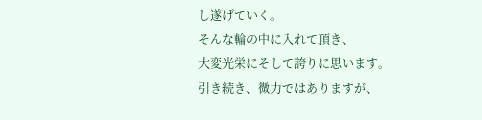し遂げていく。
そんな輪の中に入れて頂き、
大変光栄にそして誇りに思います。
引き続き、微力ではありますが、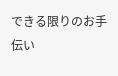できる限りのお手伝い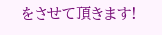をさせて頂きます!